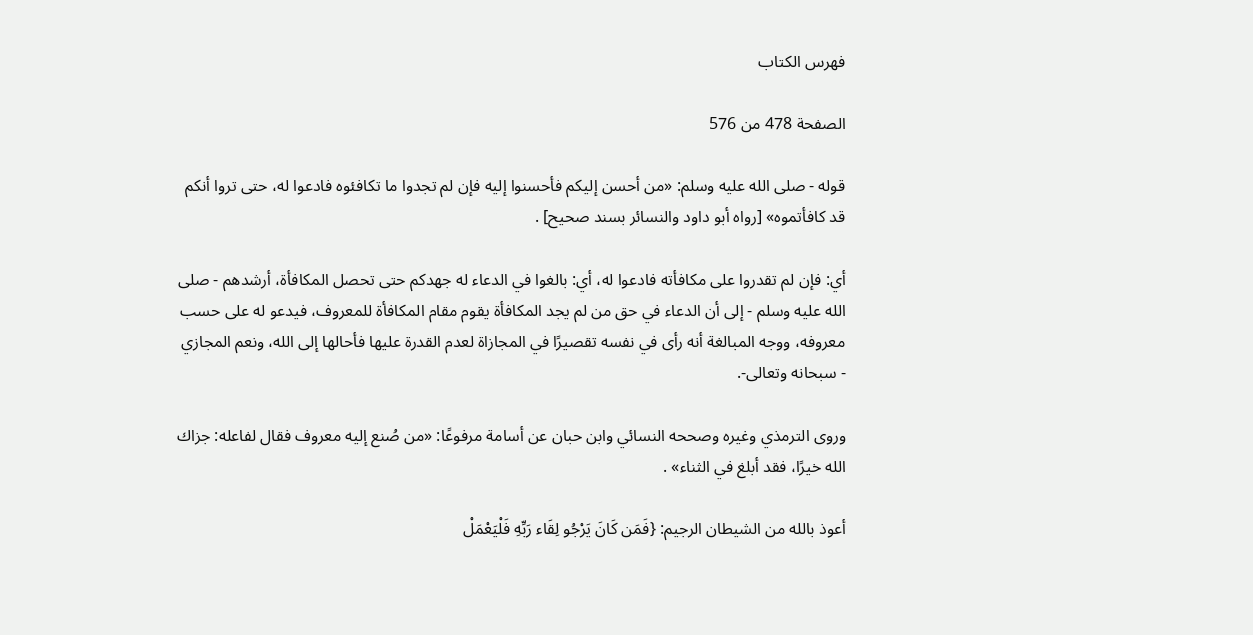فهرس الكتاب

الصفحة 478 من 576

قوله - صلى الله عليه وسلم: «من أحسن إليكم فأحسنوا إليه فإن لم تجدوا ما تكافئوه فادعوا له، حتى تروا أنكم قد كافأتموه» [رواه أبو داود والنسائر بسند صحيح] .

أي: فإن لم تقدروا على مكافأته فادعوا له، أي: بالغوا في الدعاء له جهدكم حتى تحصل المكافأة، أرشدهم - صلى الله عليه وسلم - إلى أن الدعاء في حق من لم يجد المكافأة يقوم مقام المكافأة للمعروف، فيدعو له على حسب معروفه، ووجه المبالغة أنه رأى في نفسه تقصيرًا في المجازاة لعدم القدرة عليها فأحالها إلى الله، ونعم المجازي - سبحانه وتعالى-.

وروى الترمذي وغيره وصححه النسائي وابن حبان عن أسامة مرفوعًا: «من صُنع إليه معروف فقال لفاعله: جزاك الله خيرًا، فقد أبلغ في الثناء» .

أعوذ بالله من الشيطان الرجيم: {فَمَن كَانَ يَرْجُو لِقَاء رَبِّهِ فَلْيَعْمَلْ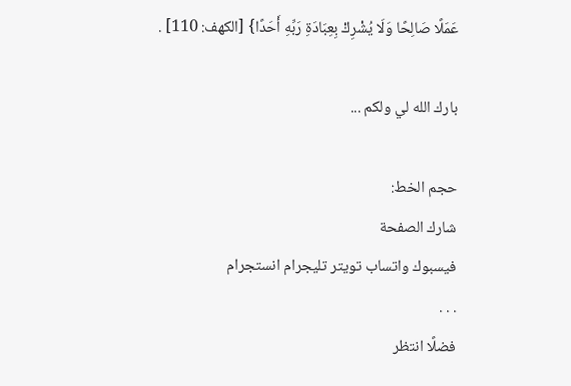عَمَلًا صَالِحًا وَلَا يُشْرِكْ بِعِبَادَةِ رَبِّهِ أَحَدًا} [الكهف: 110] .

بارك الله لي ولكم ...

حجم الخط:
شارك الصفحة
فيسبوك واتساب تويتر تليجرام انستجرام
. . .
فضلًا انتظر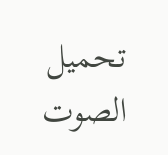تحميل الصوت